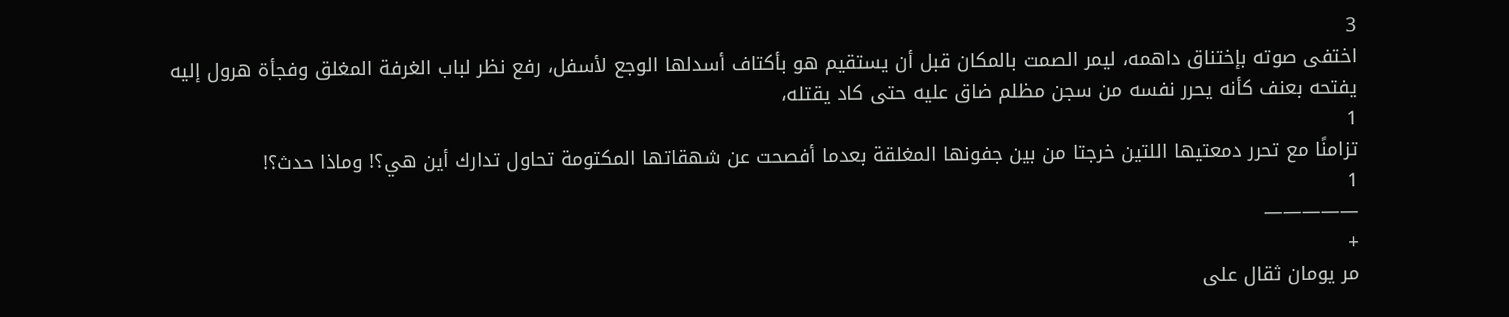3
اختفى صوته بإختناق داهمه، ليمر الصمت بالمكان قبل أن يستقيم هو بأكتاف أسدلها الوجع لأسفل، رفع نظر لباب الغرفة المغلق وفجأة هرول إليه يفتحه بعنف كأنه يحرر نفسه من سجن مظلم ضاق عليه حتى كاد يقتله،
1
تزامنًا مع تحرر دمعتيها اللتين خرجتا من بين جفونها المغلقة بعدما أفصحت عن شهقاتها المكتومة تحاول تدارك أين هي؟! وماذا حدث؟!
1
—————
+
مر يومان ثقال على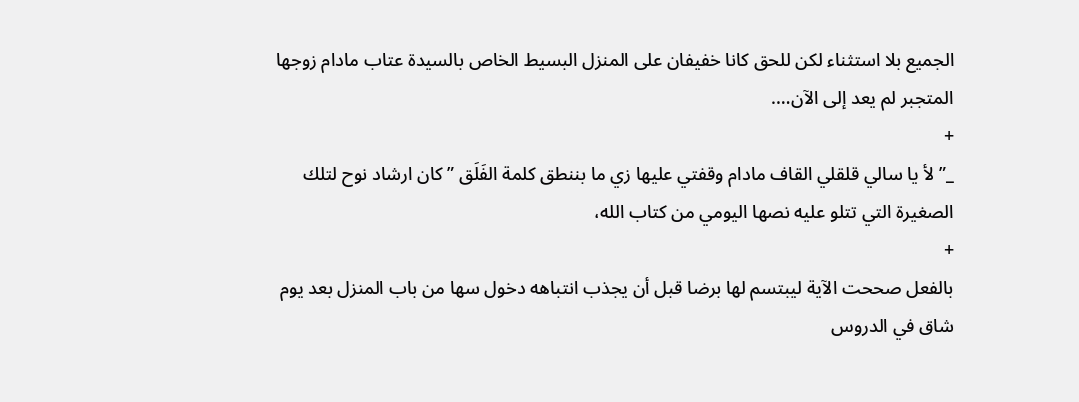الجميع بلا استثناء لكن للحق كانا خفيفان على المنزل البسيط الخاص بالسيدة عتاب مادام زوجها المتجبر لم يعد إلى الآن….
+
_” لأ يا سالي قلقلي القاف مادام وقفتي عليها زي ما بننطق كلمة الفَلَق ” كان ارشاد نوح لتلك الصغيرة التي تتلو عليه نصها اليومي من كتاب الله،
+
بالفعل صححت الآية ليبتسم لها برضا قبل أن يجذب انتباهه دخول سها من باب المنزل بعد يوم شاق في الدروس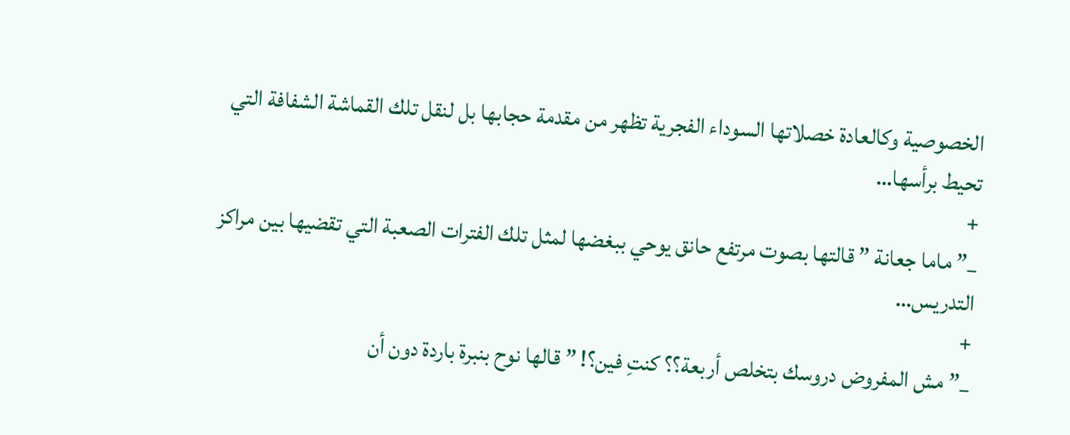الخصوصية وكالعادة خصلاتها السوداء الفجرية تظهر من مقدمة حجابها بل لنقل تلك القماشة الشفافة التي تحيط برأسها…
+
_” ماما جعانة ” قالتها بصوت مرتفع حانق يوحي ببغضها لمثل تلك الفترات الصعبة التي تقضيها بين مراكز التدريس…
+
_” مش المفروض دروسك بتخلص أربعة؟؟ كنتِ فين؟! ” قالها نوح بنبرة باردة دون أن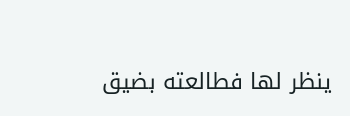ينظر لها فطالعته بضيق